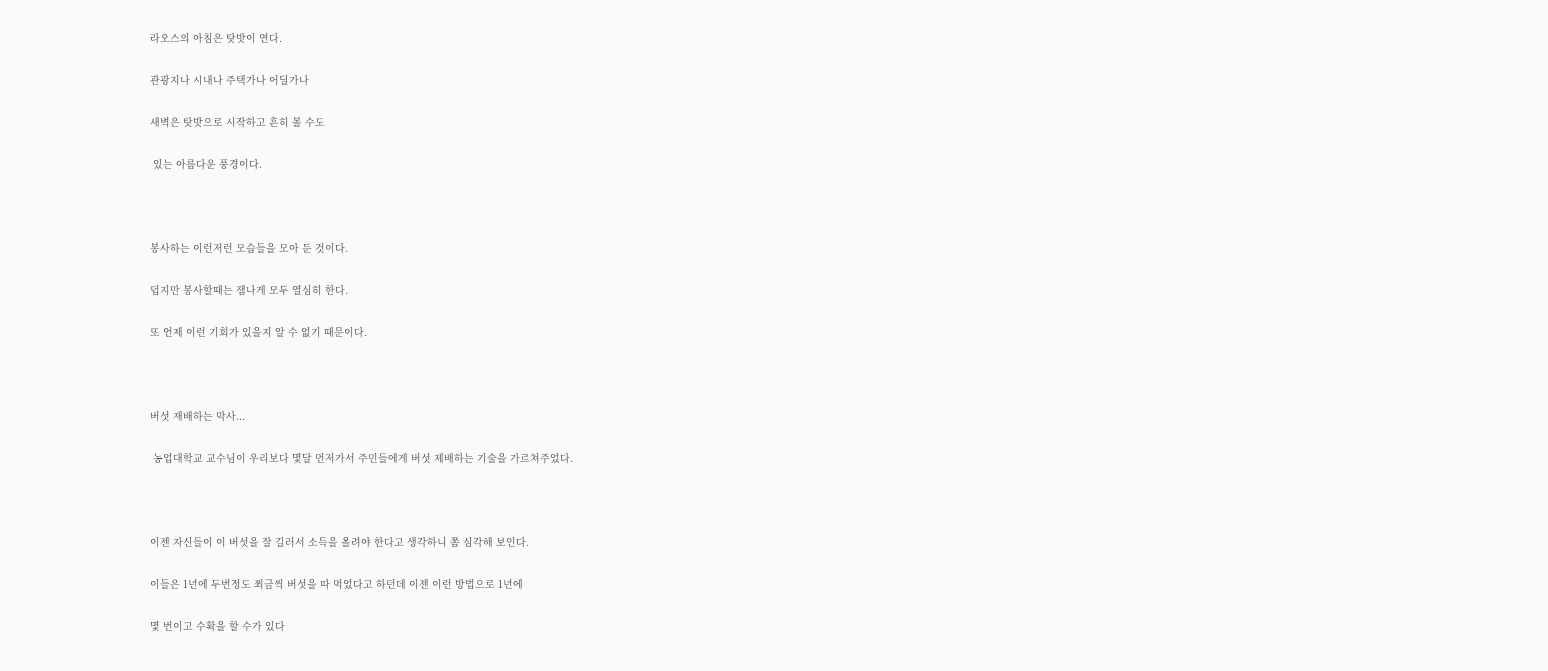라오스의 아침은 탓밧이 연다.

관광지나 시내나 주택가나 어딜가나

새벽은 탓밧으로 시작하고 흔히 볼 수도

 있는 아름다운 풍경이다.



봉사하는 이런저런 모습들을 모아 둔 것이다.

덥지만 봉사할때는 잼나게 모두 열심히 한다.

또 언제 이런 기회가 있을지 알 수 없기 때문이다.



버섯 재배하는 막사...

 농업대학교 교수님이 우리보다 몇달 먼저가서 주민들에게 버섯 제배하는 기술을 가르쳐주었다.



이젠 자신들이 이 버섯을 잘 길러서 소득을 올려야 한다고 생각하니 쫌 심각해 보인다.

이들은 1년에 두번정도 쬐금씩 버섯을 따 먹었다고 하던데 이젠 이런 방법으로 1년에

몇 번이고 수확을 할 수가 있다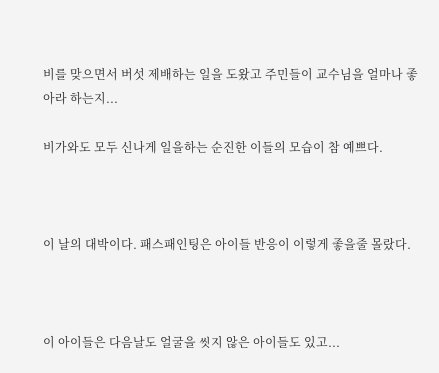비를 맞으면서 버섯 제배하는 일을 도왔고 주민들이 교수님을 얼마나 좋아라 하는지...

비가와도 모두 신나게 일을하는 순진한 이들의 모습이 참 예쁘다.



이 날의 대박이다. 패스패인팅은 아이들 반응이 이렇게 좋을줄 몰랐다.



이 아이들은 다음날도 얼굴을 씻지 않은 아이들도 있고...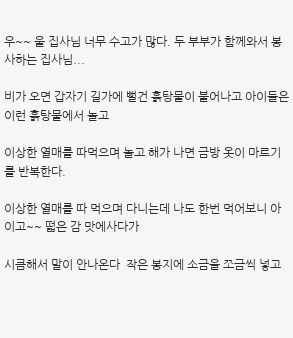우~~ 울 집사님 너무 수고가 많다. 두 부부가 함께와서 봉사하는 집사님...

비가 오면 갑자기 길가에 뻘건 흙탕물이 불어나고 아이들은 이런 흙탕물에서 놀고

이상한 열매를 따먹으며 놀고 해가 나면 금방 옷이 마르기를 반복한다.

이상한 열매를 따 먹으며 다니는데 나도 한번 먹어보니 아이고~~ 떫은 감 맛에사다가

시큼해서 말이 안나온다  작은 봉지에 소금을 쪼금씩 넣고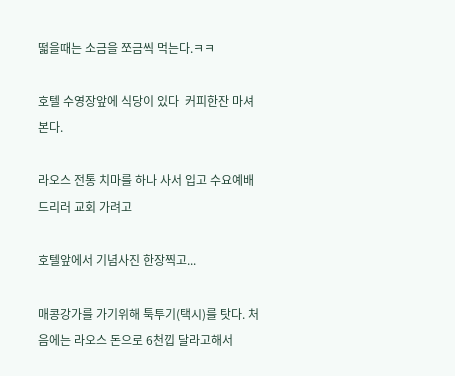떫을때는 소금을 쪼금씩 먹는다.ㅋㅋ

호텔 수영장앞에 식당이 있다  커피한잔 마셔본다.

라오스 전통 치마를 하나 사서 입고 수요예배 드리러 교회 가려고

호텔앞에서 기념사진 한장찍고...

매콩강가를 가기위해 툭투기(택시)를 탓다. 처음에는 라오스 돈으로 6천낍 달라고해서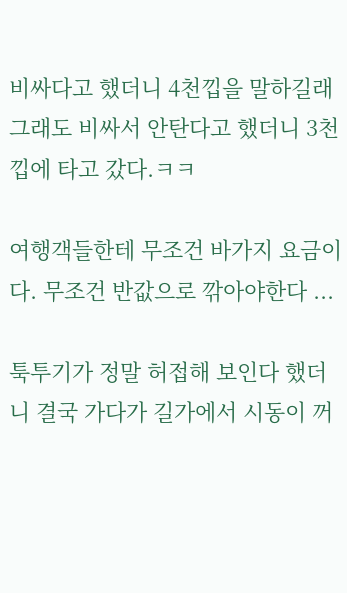비싸다고 했더니 4천낍을 말하길래 그래도 비싸서 안탄다고 했더니 3천낍에 타고 갔다.ㅋㅋ

여행객들한테 무조건 바가지 요금이다. 무조건 반값으로 깎아야한다 ...

툭투기가 정말 허접해 보인다 했더니 결국 가다가 길가에서 시동이 꺼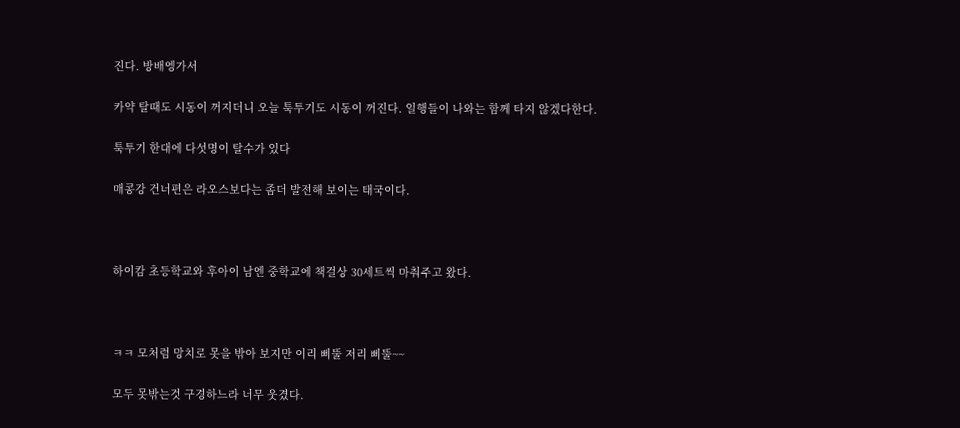진다. 방배엥가서

카약 탈때도 시동이 꺼지더니 오늘 툭투기도 시동이 꺼진다. 일행들이 나와는 함께 타지 않겠다한다.

툭투기 한대에 다섯명이 탈수가 있다

매콩강 건너편은 라오스보다는 좀더 발전해 보이는 태국이다.



하이캄 초등학교와 후아이 남엔 중학교에 책걸상 30세트씩 마춰주고 왔다.



ㅋㅋ 모처럼 망치로 못을 밖아 보지만 이리 삐뚤 저리 삐뚤~~

모두 못밖는것 구경하느라 너무 웃겼다.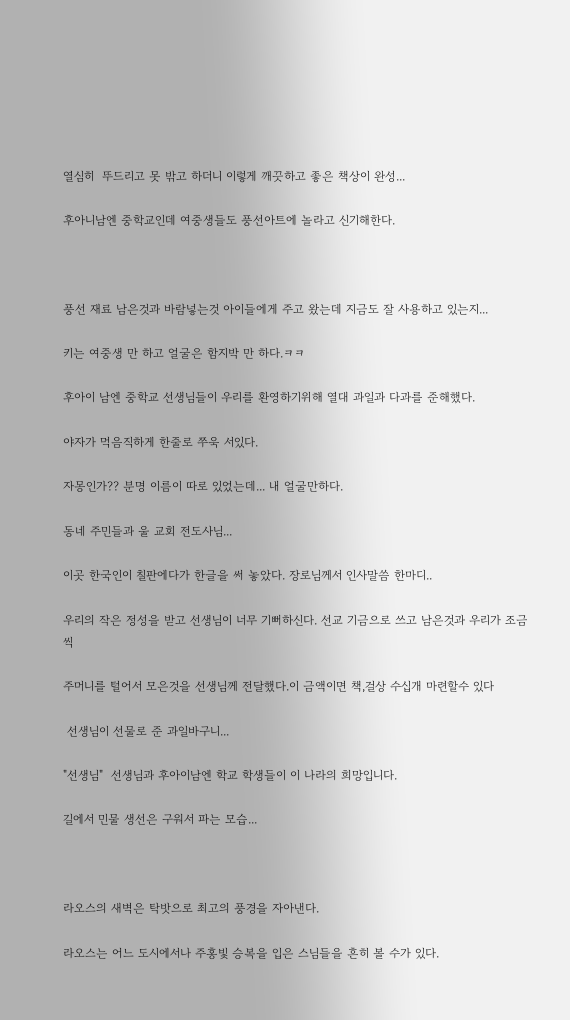열심히  뚜드리고 못 밖고 하더니 이렇게 깨끗하고 좋은 책상이 완성...

후아니남엔 중학교인데 여중생들도 풍선아트에 놀라고 신기해한다.



풍선 재료 남은것과 바람넣는것 아이들에게 주고 왔는데 지금도 잘 사용하고 있는지...

키는 여중생 만 하고 얼굴은 함지박 만 하다.ㅋㅋ

후아이 남엔 중학교 선생님들이 우리를 환영하기위해 열대 과일과 다과를 준해했다.

야자가 먹음직하게 한줄로 쭈욱 서있다.

자몽인가?? 분명 이름이 따로 있었는데... 내 얼굴만하다.

동네 주민들과 울 교회 전도사님...

이곳 한국인이 칠판에다가 한글을 써 놓았다. 장로님께서 인사말씀 한마디..

우리의 작은 정성을 받고 선생님이 너무 기뻐하신다. 선교 기금으로 쓰고 남은것과 우리가 조금씩

주머니를 털어서 모은것을 선생님께 전달했다.이 금액이면 책,걸상 수십개 마련할수 있다

 선생님이 선물로 준 과일바구니...

"선생님"  선생님과 후아이남엔 학교 학생들이 이 나라의 희망입니다.

길에서 민물 생선은 구워서 파는 모습...



라오스의 새벽은 탁밧으로 최고의 풍경을 자아낸다.

라오스는 어느 도시에서나 주홍빛 승복을 입은 스님들을 흔히 볼 수가 있다.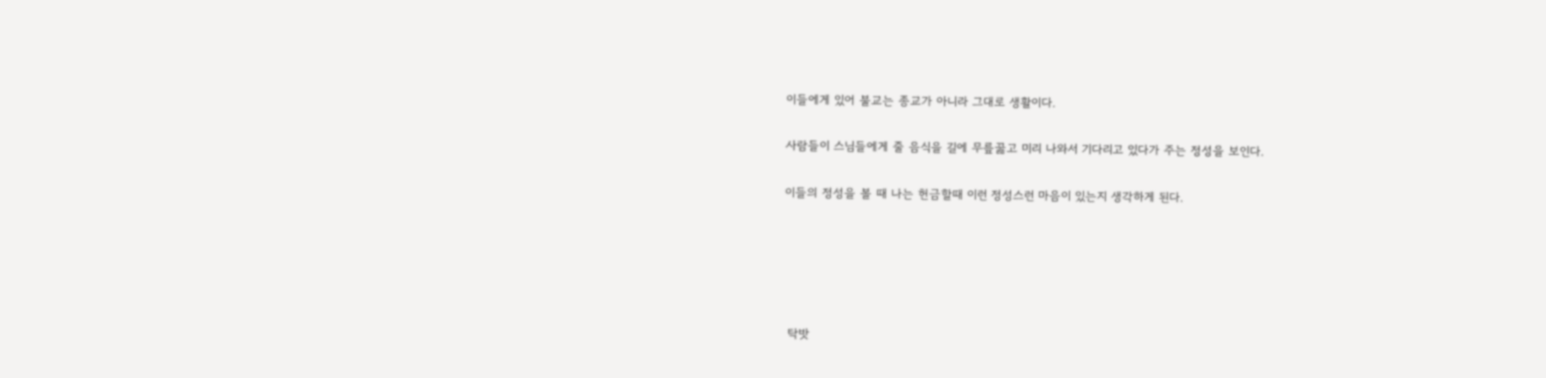이들에게 있어 불교는 종교가 아니라 그대로 생활이다.

사람들이 스님들에게 줄 음식을 길에 무릎꿇고 미리 나와서 기다리고 있다가 주는 정성을 보인다.

이들의 정성을 볼 때 나는 헌금할때 이런 정성스런 마음이 있는지 생각하게 된다.





 탁밧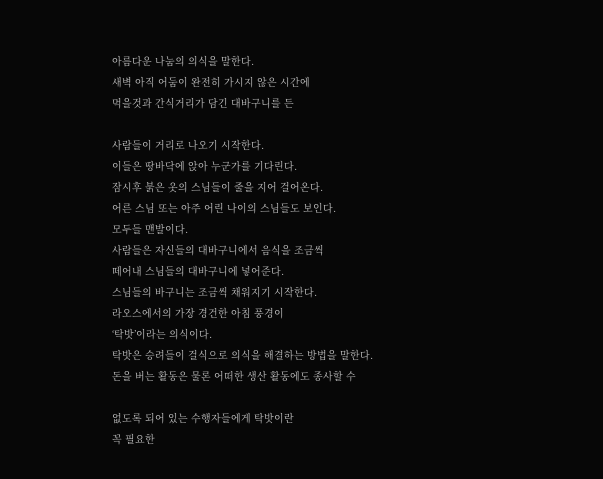아름다운 나눔의 의식을 말한다.
새벽 아직 어둠이 완전히 가시지 않은 시간에
먹을것과 간식거리가 담긴 대바구니를 든

사람들이 거리로 나오기 시작한다.
이들은 땅바닥에 앉아 누군가를 기다린다.
잠시후 붉은 옷의 스님들이 줄을 지어 걸어온다.
어른 스님 또는 아주 어린 나이의 스님들도 보인다.
모두들 맨발이다.
사람들은 자신들의 대바구니에서 음식을 조금씩
떼어내 스님들의 대바구니에 넣어준다.
스님들의 바구니는 조금씩 채워지기 시작한다.
라오스에서의 가장 경건한 아침 풍경이
‘탁밧’이라는 의식이다.
탁밧은 승려들이 걸식으로 의식을 해결하는 방법을 말한다.
돈을 버는 활동은 물론 어떠한 생산 활동에도 종사할 수

없도록 되어 있는 수행자들에게 탁밧이란
꼭 필요한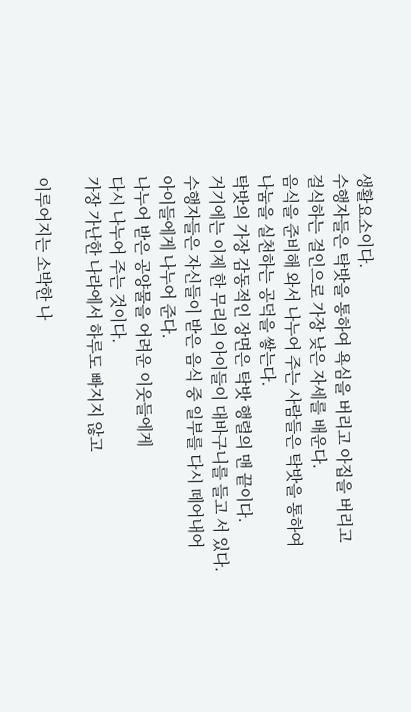생활요소이다.
수행자들은 탁밧을 통하여 욕심을 버리고 아집을 버리고
걸식하는 걸인으로 가장 낮은 자세를 배운다.
음식을 준비해 와서 나누어 주는 사람들은 탁밧을 통하여
나눔을 실천하는 공덕을 쌓는다.
탁밧의 가장 감동적인 장면은 탁밧 행렬의 맨 끝이다.
거기에는 이제 한 무리의 아이들이 대바구니를 들고 서 있다.
수행자들은 자신들이 받은 음식 중 일부를 다시 떼어내어
아이들에게 나누어 준다.
나누어 받은 공양물을 어려운 이웃들에게
다시 나누어 주는 것이다.
가장 가난한 나라에서 하루도 빠지지 않고

이루어지는 소박한 나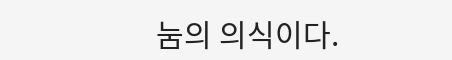눔의 의식이다.